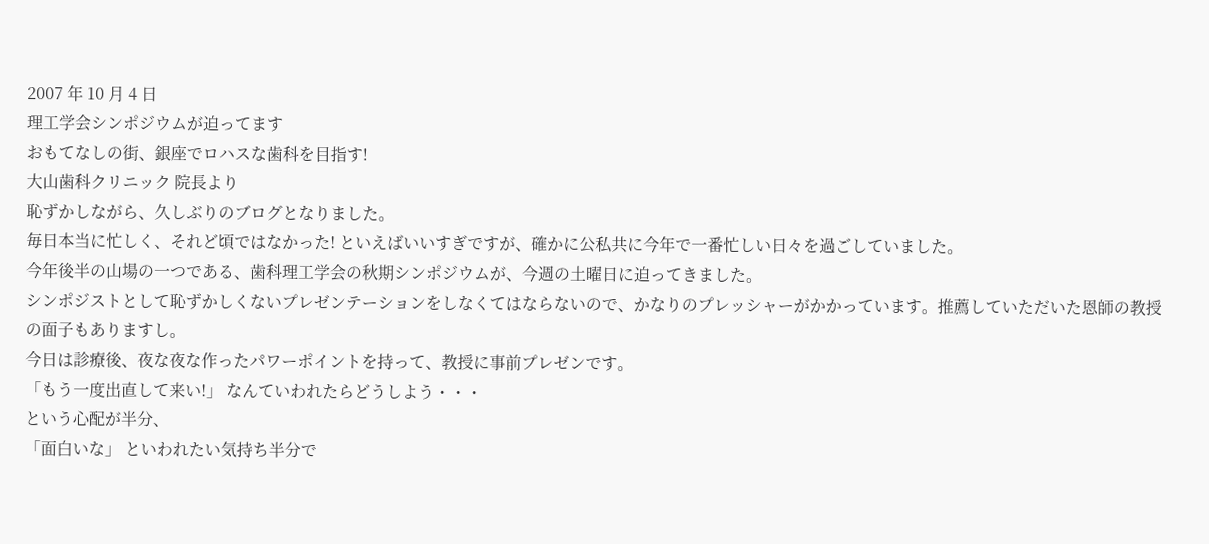2007 年 10 月 4 日
理工学会シンポジウムが迫ってます
おもてなしの街、銀座でロハスな歯科を目指す!
大山歯科クリニック 院長より
恥ずかしながら、久しぶりのブログとなりました。
毎日本当に忙しく、それど頃ではなかった! といえばいいすぎですが、確かに公私共に今年で一番忙しい日々を過ごしていました。
今年後半の山場の一つである、歯科理工学会の秋期シンポジウムが、今週の土曜日に迫ってきました。
シンポジストとして恥ずかしくないプレゼンテーションをしなくてはならないので、かなりのプレッシャーがかかっています。推薦していただいた恩師の教授の面子もありますし。
今日は診療後、夜な夜な作ったパワーポイントを持って、教授に事前プレゼンです。
「もう一度出直して来い!」 なんていわれたらどうしよう・・・
という心配が半分、
「面白いな」 といわれたい気持ち半分で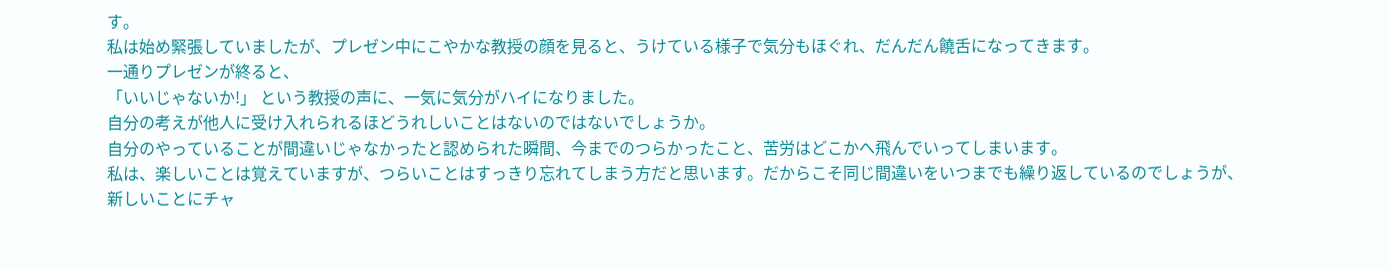す。
私は始め緊張していましたが、プレゼン中にこやかな教授の顔を見ると、うけている様子で気分もほぐれ、だんだん饒舌になってきます。
一通りプレゼンが終ると、
「いいじゃないか!」 という教授の声に、一気に気分がハイになりました。
自分の考えが他人に受け入れられるほどうれしいことはないのではないでしょうか。
自分のやっていることが間違いじゃなかったと認められた瞬間、今までのつらかったこと、苦労はどこかへ飛んでいってしまいます。
私は、楽しいことは覚えていますが、つらいことはすっきり忘れてしまう方だと思います。だからこそ同じ間違いをいつまでも繰り返しているのでしょうが、新しいことにチャ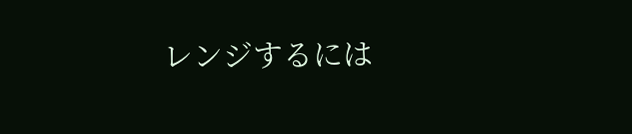レンジするには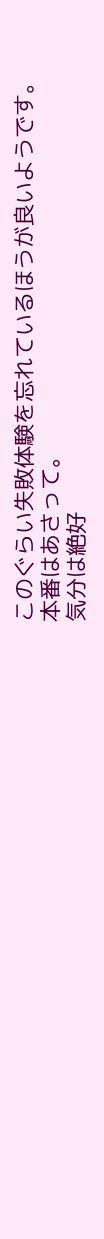このぐらい失敗体験を忘れているほうが良いようです。
本番はあさって。
気分は絶好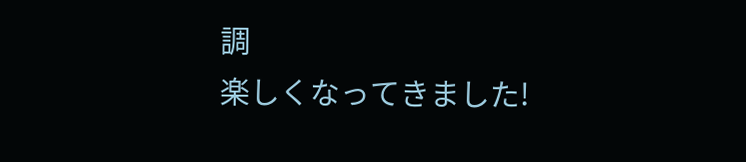調
楽しくなってきました!